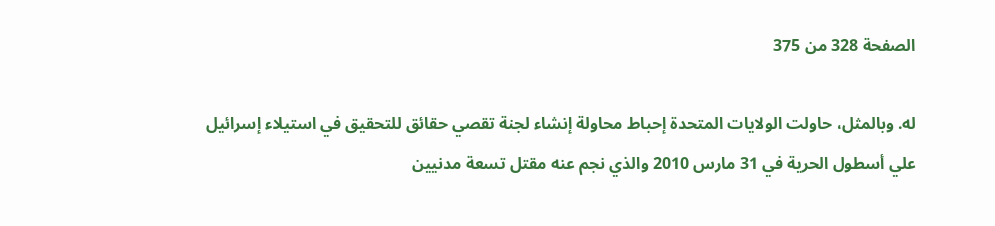الصفحة 328 من 375

له. وبالمثل، حاولت الولايات المتحدة إحباط محاولة إنشاء لجنة تقصي حقائق للتحقيق في استيلاء إسرائيل علي أسطول الحرية في 31 مارس 2010 والذي نجم عنه مقتل تسعة مدنيين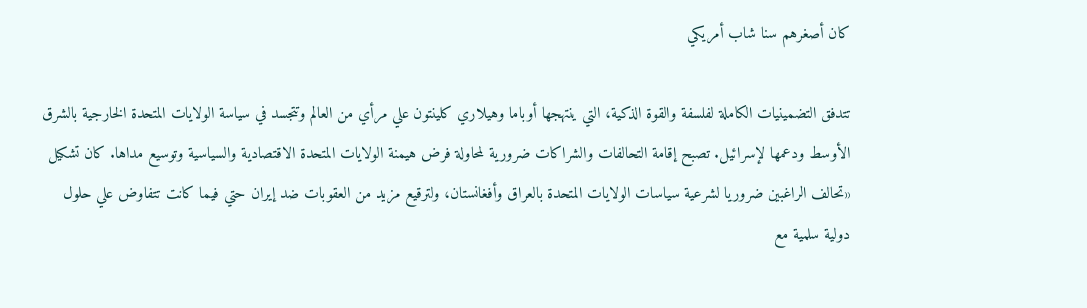كان أصغرهم سنا شاب أمريكي

تتدفق التضمينيات الكاملة لفلسفة والقوة الذكية، التي ينتهجها أوباما وهيلاري کلينتون علي مرأي من العالم وتتجسد في سياسة الولايات المتحدة الخارجية بالشرق الأوسط ودعمها لإسرائيل. تصبح إقامة التحالفات والشراكات ضرورية لمحاولة فرض هيمنة الولايات المتحدة الاقتصادية والسياسية وتوسيع مداها. كان تشكيل «تحالف الراغبين ضروريا لشرعية سياسات الولايات المتحدة بالعراق وأفغانستان، ولترقيع مزيد من العقوبات ضد إيران حتي فيما كانت تتفاوض علي حلول دولية سلمية مع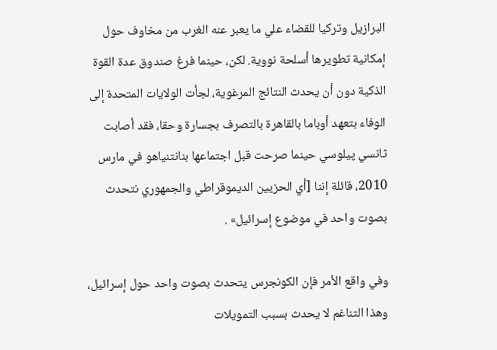البرازيل وتركيا للقضاء علي ما يعبر عنه الغرب من مخاوف حول إمكانية تطويرها أسلحة نووية. لكن، حينما فرغ صندوق عدة القوة الذكية دون أن يحدث النتائج المرغوية، لجأت الولايات المتحدة إلى الوفاء بتعهد أوباما بالقاهرة بالتصرف بجسارة وحقا، فقد أصابت ثانسي پيلوسي حينما صرحت قبل اجتماعها بنانتنياهو في مارس 2010، قائلة إننا [أي الحزيين الديموقراطي والجمهوري نتحدث بصوت واحد في موضوع إسرائيل» .

وفي واقع الأمر فإن الكونجرس يتحدث بصوت واحد حول إسرائيل، وهذا التناغم لا يحدث بسبب التمويلات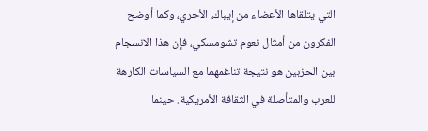التي يتلقاها الأعضاء من إيباك، الأحري، وكما أوضح الفكرون من أمثال نعوم تشومسكي، فإن هذا الانسجام بين الحزبين هو نتيجة تناغمهما مع السياسات الكارهة للعرب والمتأصلة في الثقافة الأمريكية. حينما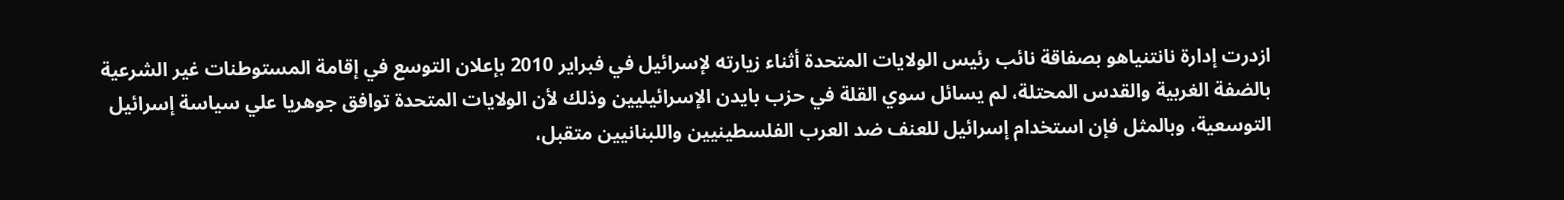ازدرت إدارة نانتنياهو بصفاقة نائب رئيس الولايات المتحدة أثناء زيارته لإسرائيل في فبراير 2010 بإعلان التوسع في إقامة المستوطنات غير الشرعية بالضفة الغربية والقدس المحتلة، لم يسائل سوي القلة في حزب بايدن الإسرائيليين وذلك لأن الولايات المتحدة توافق جوهريا علي سياسة إسرائيل التوسعية، وبالمثل فإن استخدام إسرائيل للعنف ضد العرب الفلسطينيين واللبنانيين متقبل،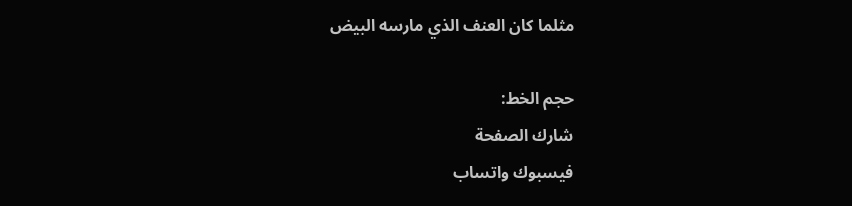مثلما كان العنف الذي مارسه البيض

حجم الخط:
شارك الصفحة
فيسبوك واتساب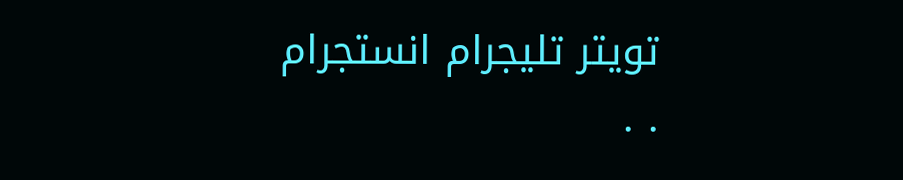تويتر تليجرام انستجرام
. .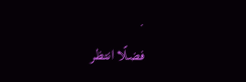.
فضلًا انتظر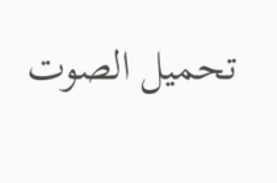تحميل الصوت